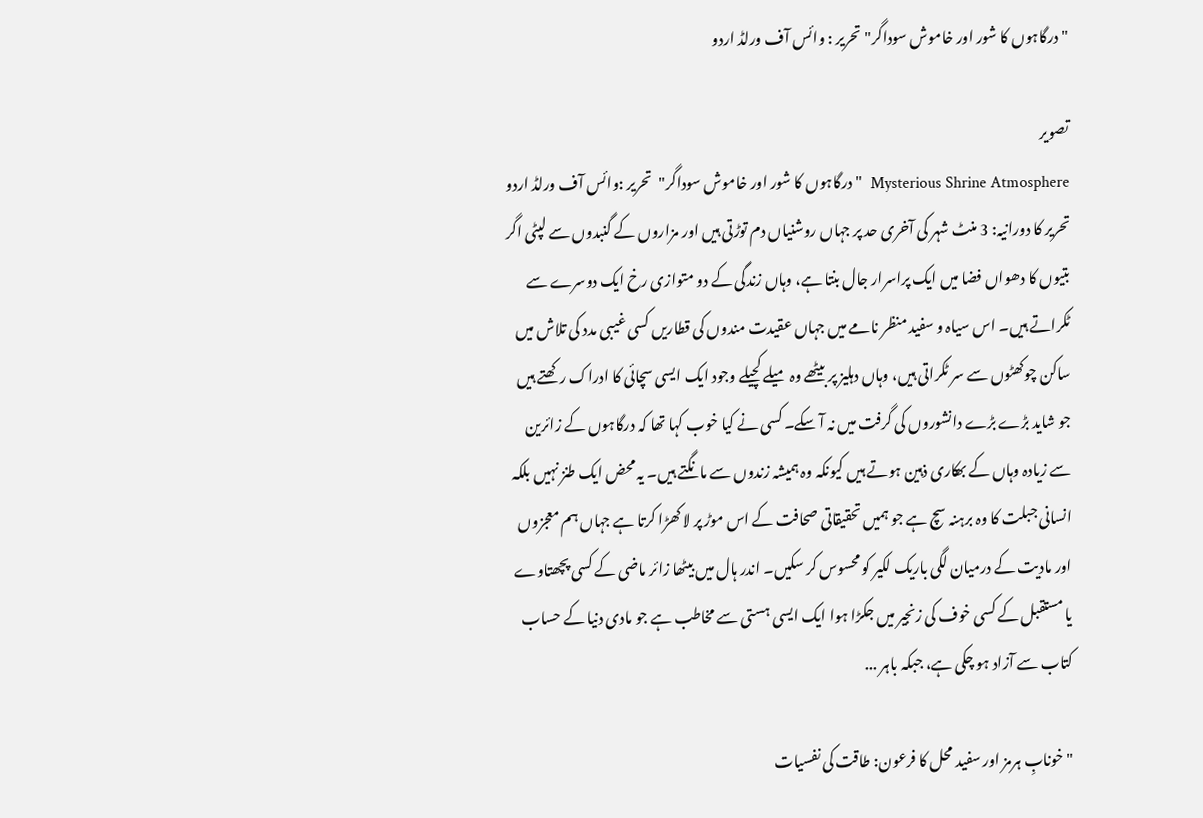"درگاہوں کا شور اور خاموش سوداگر" تحریر : وائس آف ورلڈ اردو

تصویر
Mysterious Shrine Atmosphere  "درگاہوں کا شور اور خاموش سوداگر"  تحریر :وائس آف ورلڈ اردو  تحریر کا دورانیہ: 3 منٹ شہر کی آخری حد پر جہاں روشنیاں دم توڑتی ہیں اور مزاروں کے گنبدوں سے لپٹی اگر بتیوں کا دھواں فضا میں ایک پراسرار جال بنتا ہے، وہاں زندگی کے دو متوازی رخ ایک دوسرے سے ٹکراتے ہیں۔ اس سیاہ و سفید منظر نامے میں جہاں عقیدت مندوں کی قطاریں کسی غیبی مدد کی تلاش میں ساکن چوکھٹوں سے سر ٹکراتی ہیں، وہاں دہلیز پر بیٹھے وہ میلے کچیلے وجود ایک ایسی سچائی کا ادراک رکھتے ہیں جو شاید بڑے بڑے دانشوروں کی گرفت میں نہ آ سکے۔ کسی نے کیا خوب کہا تھا کہ درگاہوں کے زائرین سے زیادہ وہاں کے بھکاری ذہین ہوتے ہیں کیونکہ وہ ہمیشہ زندوں سے مانگتے ہیں۔ یہ محض ایک طنز نہیں بلکہ انسانی جبلت کا وہ برہنہ سچ ہے جو ہمیں تحقیقاتی صحافت کے اس موڑ پر لا کھڑا کرتا ہے جہاں ہم معجزوں اور مادیت کے درمیان لگی باریک لکیر کو محسوس کر سکیں۔ اندر ہال میں بیٹھا زائر ماضی کے کسی پچھتاوے یا مستقبل کے کسی خوف کی زنجیر میں جکڑا ہوا ایک ایسی ہستی سے مخاطب ہے جو مادی دنیا کے حساب کتاب سے آزاد ہو چکی ہے، جبکہ باہر ...

"خونابِ ہرمز اور سفید محل کا فرعون: طاقت کی نفسیات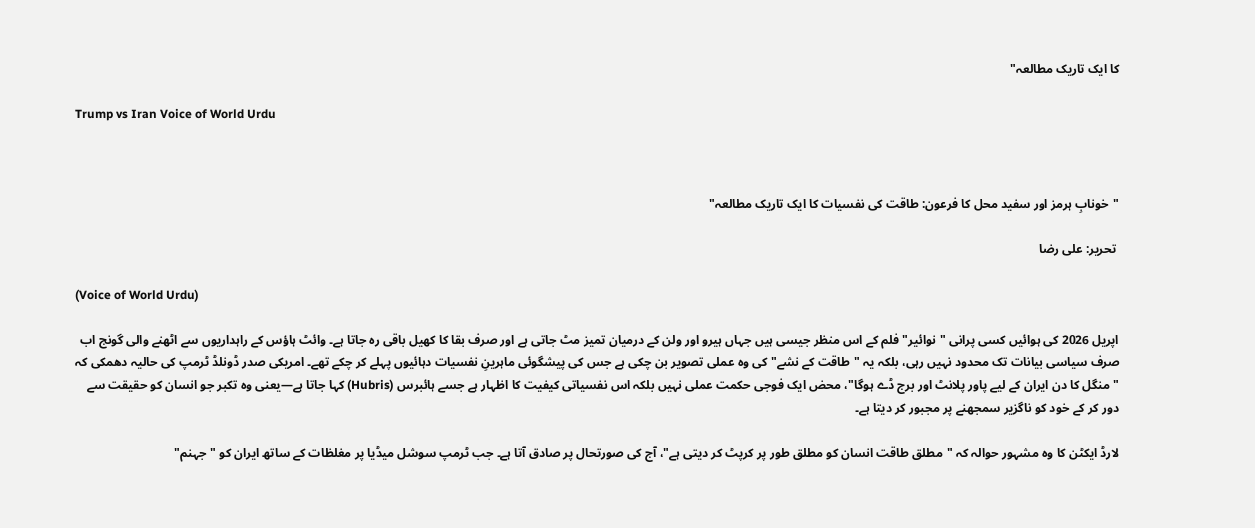کا ایک تاریک مطالعہ"

Trump vs Iran Voice of World Urdu



"خونابِ ہرمز اور سفید محل کا فرعون: طاقت کی نفسیات کا ایک تاریک مطالعہ"

 تحریر: علی رضا

(Voice of World Urdu)

اپریل 2026 کی ہوائیں کسی پرانی "نوائیر" فلم کے اس منظر جیسی ہیں جہاں ہیرو اور ولن کے درمیان تمیز مٹ جاتی ہے اور صرف بقا کا کھیل باقی رہ جاتا ہے۔ وائٹ ہاؤس کے راہداریوں سے اٹھنے والی گونج اب صرف سیاسی بیانات تک محدود نہیں رہی، بلکہ یہ "طاقت کے نشے" کی وہ عملی تصویر بن چکی ہے جس کی پیشگوئی ماہرینِ نفسیات دہائیوں پہلے کر چکے تھے۔ امریکی صدر ڈونلڈ ٹرمپ کی حالیہ دھمکی کہ "منگل کا دن ایران کے لیے پاور پلانٹ اور برج ڈے ہوگا"، محض ایک فوجی حکمت عملی نہیں بلکہ اس نفسیاتی کیفیت کا اظہار ہے جسے ہائبرس (Hubris) کہا جاتا ہے—یعنی وہ تکبر جو انسان کو حقیقت سے دور کر کے خود کو ناگزیر سمجھنے پر مجبور کر دیتا ہے۔

لارڈ ایکٹن کا وہ مشہور حوالہ کہ "مطلق طاقت انسان کو مطلق طور پر کرپٹ کر دیتی ہے"، آج کی صورتحال پر صادق آتا ہے۔ جب ٹرمپ سوشل میڈیا پر مغلظات کے ساتھ ایران کو "جہنم"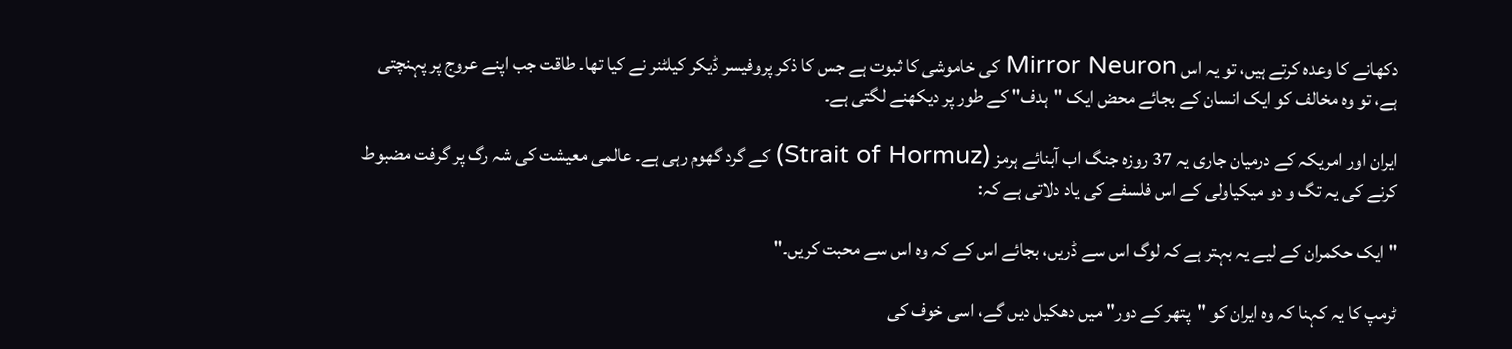دکھانے کا وعدہ کرتے ہیں، تو یہ اس Mirror Neuron کی خاموشی کا ثبوت ہے جس کا ذکر پروفیسر ڈیکر کیلٹنر نے کیا تھا۔ طاقت جب اپنے عروج پر پہنچتی ہے، تو وہ مخالف کو ایک انسان کے بجائے محض ایک "ہدف" کے طور پر دیکھنے لگتی ہے۔

ایران اور امریکہ کے درمیان جاری یہ 37 روزہ جنگ اب آبنائے ہرمز (Strait of Hormuz) کے گرد گھوم رہی ہے۔ عالمی معیشت کی شہ رگ پر گرفت مضبوط کرنے کی یہ تگ و دو میکیاولی کے اس فلسفے کی یاد دلاتی ہے کہ:

"ایک حکمران کے لیے یہ بہتر ہے کہ لوگ اس سے ڈریں، بجائے اس کے کہ وہ اس سے محبت کریں۔"

ٹرمپ کا یہ کہنا کہ وہ ایران کو "پتھر کے دور" میں دھکیل دیں گے، اسی خوف کی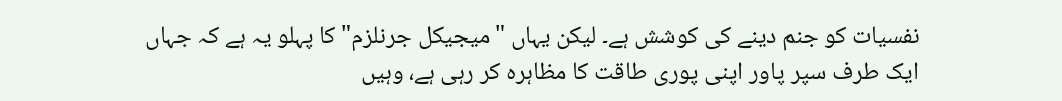نفسیات کو جنم دینے کی کوشش ہے۔ لیکن یہاں "میجیکل جرنلزم" کا پہلو یہ ہے کہ جہاں ایک طرف سپر پاور اپنی پوری طاقت کا مظاہرہ کر رہی ہے، وہیں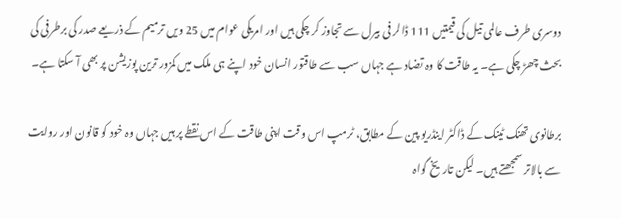دوسری طرف عالمی تیل کی قیمتیں 111 ڈالر فی بیرل سے تجاوز کر چکی ہیں اور امریکی عوام میں 25 ویں ترمیم کے ذریعے صدر کی برطرفی کی بحث چھڑ چکی ہے۔ یہ طاقت کا وہ تضاد ہے جہاں سب سے طاقتور انسان خود اپنے ہی ملک میں کمزور ترین پوزیشن پر بھی آ سکتا ہے۔

برطانوی تھنک ٹینک کے ڈاکٹر اینڈریو پین کے مطابق، ٹرمپ اس وقت اپنی طاقت کے اس نقطے پر ہیں جہاں وہ خود کو قانون اور روایت سے بالاتر سمجھتے ہیں۔ لیکن تاریخ گواہ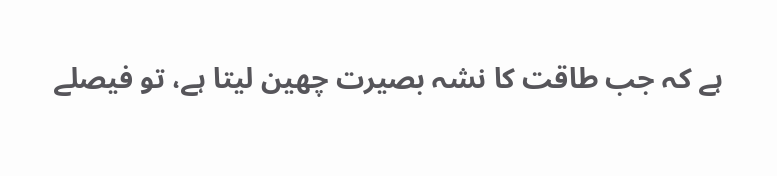ہے کہ جب طاقت کا نشہ بصیرت چھین لیتا ہے، تو فیصلے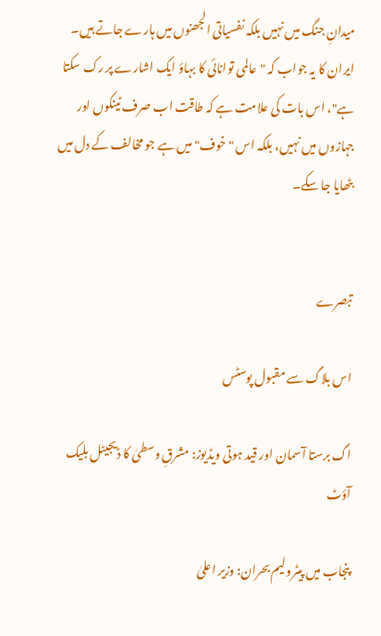میدانِ جنگ میں نہیں بلکہ نفسیاتی الجھنوں میں ہارے جاتے ہیں۔ ایران کا یہ جواب کہ "عالمی توانائی کا بہاؤ ایک اشارے پر رک سکتا ہے"، اس بات کی علامت ہے کہ طاقت اب صرف ٹینکوں اور جہازوں میں نہیں، بلکہ اس "خوف" میں ہے جو مخالف کے دل میں بٹھایا جا سکے۔


تبصرے

اس بلاگ سے مقبول پوسٹس

اگ برستا آسمان اور قید ہوتی ویڈیوز: مشرقِ وسطیٰ کا ڈیجیٹل بلیک آؤٹ

پنجاب میں پیٹرولیم بحران: وزیر اعلیٰ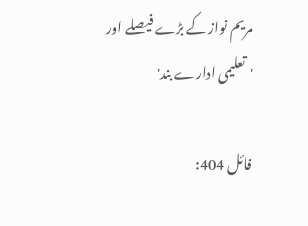مریم نواز کے بڑے فیصلے اور 'تعلیمی ادارے بند'

فائل 404: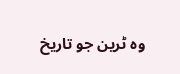وہ ٹرین جو تاریخ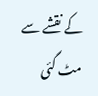کے نقشے سے مٹ گئی